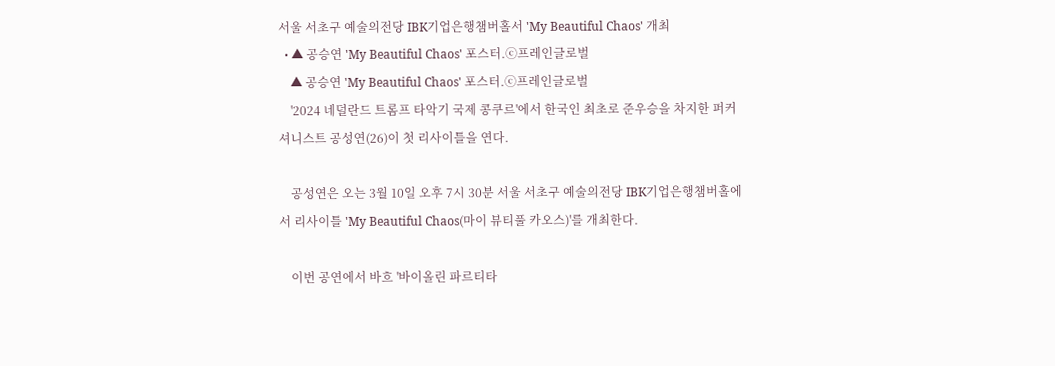서울 서초구 예술의전당 IBK기업은행챔버홀서 'My Beautiful Chaos' 개최
  • ▲ 공승연 'My Beautiful Chaos' 포스터.ⓒ프레인글로벌
    ▲ 공승연 'My Beautiful Chaos' 포스터.ⓒ프레인글로벌
    '2024 네덜란드 트롬프 타악기 국제 콩쿠르'에서 한국인 최초로 준우승을 차지한 퍼커셔니스트 공성연(26)이 첫 리사이틀을 연다.

    공성연은 오는 3월 10일 오후 7시 30분 서울 서초구 예술의전당 IBK기업은행챔버홀에서 리사이틀 'My Beautiful Chaos(마이 뷰티풀 카오스)'를 개최한다.

    이번 공연에서 바흐 '바이올린 파르티타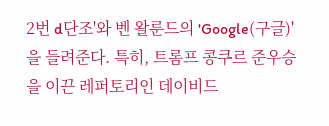2번 d단조'와 벤 왈룬드의 'Google(구글)'을 들려준다. 특히, 트롬프 콩쿠르 준우승을 이끈 레퍼토리인 데이비드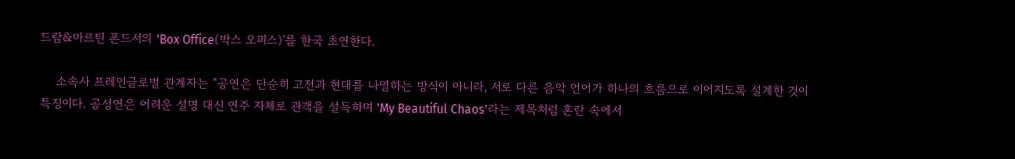드람&마르틴 폰드서의 'Box Office(박스 오피스)'를 한국 초연한다.

    소속사 프레인글로벌 관계자는 "공연은 단순히 고전과 현대를 나열하는 방식이 아니라, 서로 다른 음악 언어가 하나의 흐름으로 이어지도록 설계한 것이 특징이다. 공성연은 어려운 설명 대신 연주 자체로 관객을 설득하며 'My Beautiful Chaos'라는 제목처럼 혼란 속에서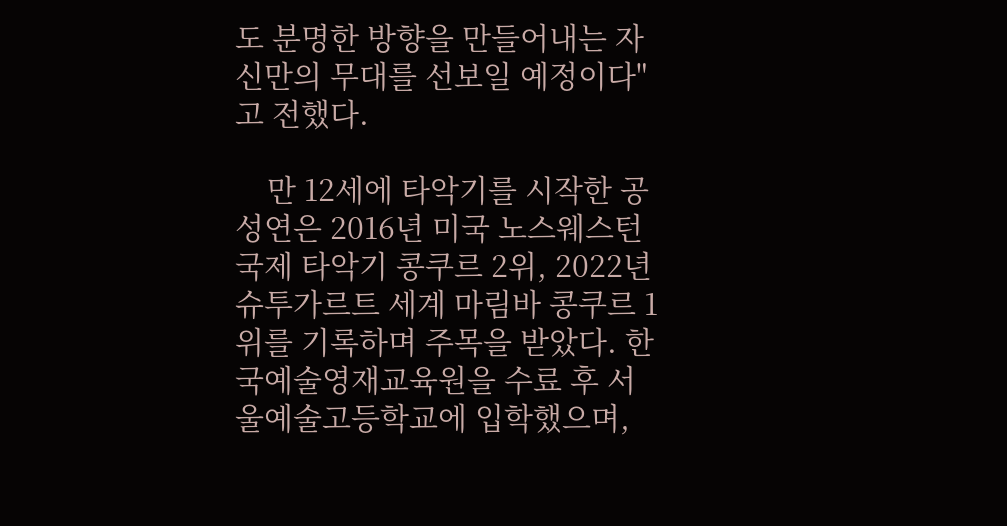도 분명한 방향을 만들어내는 자신만의 무대를 선보일 예정이다"고 전했다.

    만 12세에 타악기를 시작한 공성연은 2016년 미국 노스웨스턴 국제 타악기 콩쿠르 2위, 2022년 슈투가르트 세계 마림바 콩쿠르 1위를 기록하며 주목을 받았다. 한국예술영재교육원을 수료 후 서울예술고등학교에 입학했으며,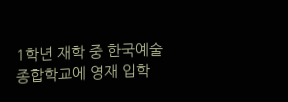1학년 재학 중 한국예술종합학교에 영재 입학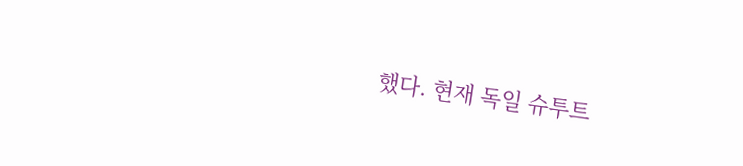했다. 현재 독일 슈투트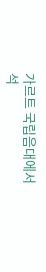가르트 국립음대에서 석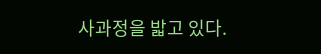사과정을 밟고 있다.